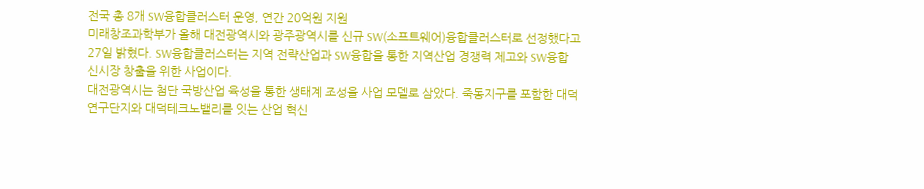전국 총 8개 SW융합클러스터 운영, 연간 20억원 지원
미래창조과학부가 올해 대전광역시와 광주광역시를 신규 SW(소프트웨어)융합클러스터로 선정했다고 27일 밝혔다. SW융합클러스터는 지역 전략산업과 SW융합을 통한 지역산업 경쟁력 제고와 SW융합 신시장 창출을 위한 사업이다.
대전광역시는 첨단 국방산업 육성을 통한 생태계 조성을 사업 모델로 삼았다. 죽동지구를 포함한 대덕연구단지와 대덕테크노밸리를 잇는 산업 혁신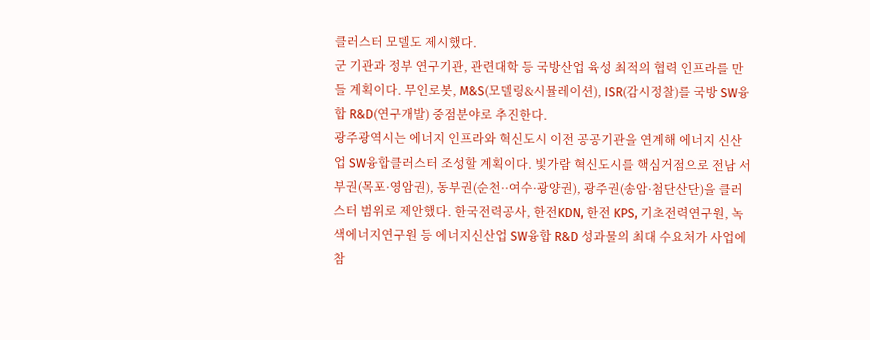클러스터 모델도 제시했다.
군 기관과 정부 연구기관, 관련대학 등 국방산업 육성 최적의 협력 인프라를 만들 계획이다. 무인로봇, M&S(모델링&시뮬레이션), ISR(감시정찰)를 국방 SW융합 R&D(연구개발) 중점분야로 추진한다.
광주광역시는 에너지 인프라와 혁신도시 이전 공공기관을 연계해 에너지 신산업 SW융합클러스터 조성할 계획이다. 빛가람 혁신도시를 핵심거점으로 전남 서부권(목포·영암권), 동부권(순천··여수·광양권), 광주권(송암·첨단산단)을 클러스터 범위로 제안했다. 한국전력공사, 한전KDN, 한전 KPS, 기초전력연구원, 녹색에너지연구원 등 에너지신산업 SW융합 R&D 성과물의 최대 수요처가 사업에 참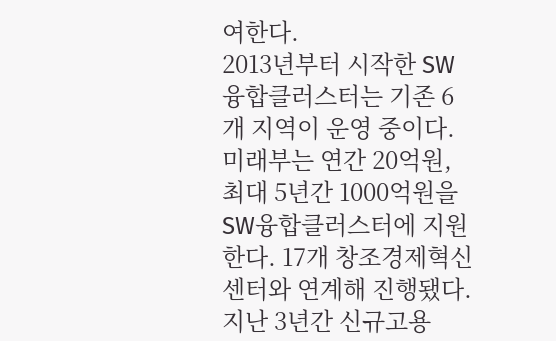여한다.
2013년부터 시작한 SW융합클러스터는 기존 6개 지역이 운영 중이다. 미래부는 연간 20억원, 최대 5년간 1000억원을 SW융합클러스터에 지원한다. 17개 창조경제혁신센터와 연계해 진행됐다. 지난 3년간 신규고용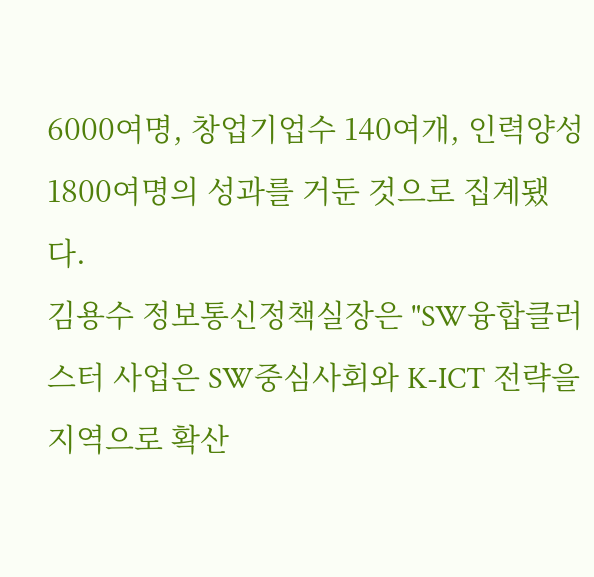6000여명, 창업기업수 140여개, 인력양성 1800여명의 성과를 거둔 것으로 집계됐다.
김용수 정보통신정책실장은 "SW융합클러스터 사업은 SW중심사회와 K-ICT 전략을 지역으로 확산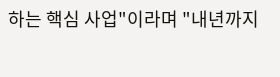하는 핵심 사업"이라며 "내년까지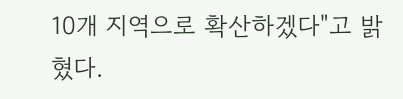10개 지역으로 확산하겠다"고 밝혔다.